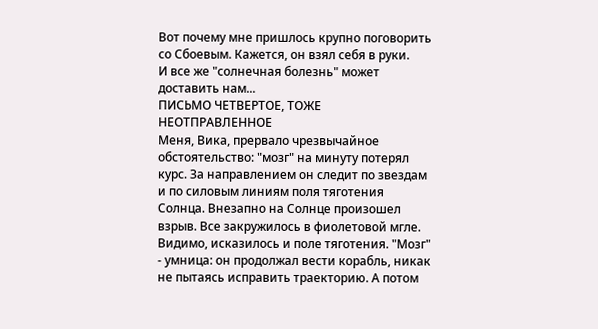Вот почему мне пришлось крупно поговорить со Сбоевым. Кажется, он взял себя в руки.
И все же "солнечная болезнь" может доставить нам...
ПИСЬМО ЧЕТВЕРТОЕ, ТОЖЕ НЕОТПРАВЛЕННОЕ
Меня, Вика, прервало чрезвычайное обстоятельство: "мозг" на минуту потерял курс. За направлением он следит по звездам и по силовым линиям поля тяготения Солнца. Внезапно на Солнце произошел взрыв. Все закружилось в фиолетовой мгле. Видимо, исказилось и поле тяготения. "Мозг" - умница: он продолжал вести корабль, никак не пытаясь исправить траекторию. А потом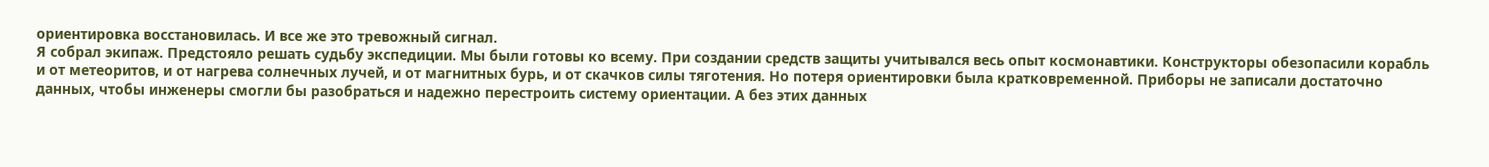ориентировка восстановилась. И все же это тревожный сигнал.
Я собрал экипаж. Предстояло решать судьбу экспедиции. Мы были готовы ко всему. При создании средств защиты учитывался весь опыт космонавтики. Конструкторы обезопасили корабль и от метеоритов, и от нагрева солнечных лучей, и от магнитных бурь, и от скачков силы тяготения. Но потеря ориентировки была кратковременной. Приборы не записали достаточно данных, чтобы инженеры смогли бы разобраться и надежно перестроить систему ориентации. А без этих данных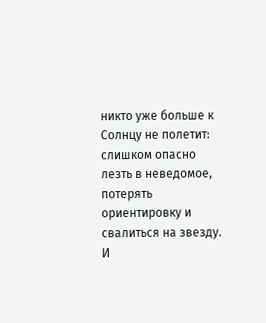никто уже больше к Солнцу не полетит: слишком опасно лезть в неведомое, потерять ориентировку и свалиться на звезду. И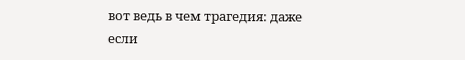вот ведь в чем трагедия: даже если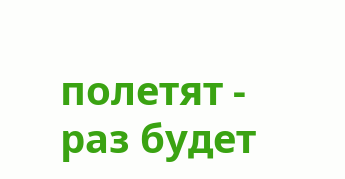полетят - раз будет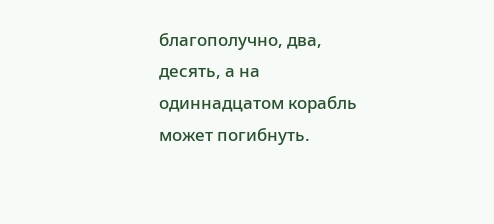благополучно, два, десять, а на одиннадцатом корабль может погибнуть.